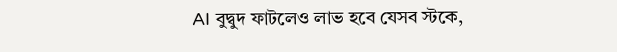AI বুদ্বুদ ফাটলেও লাভ হবে যেসব স্টকে,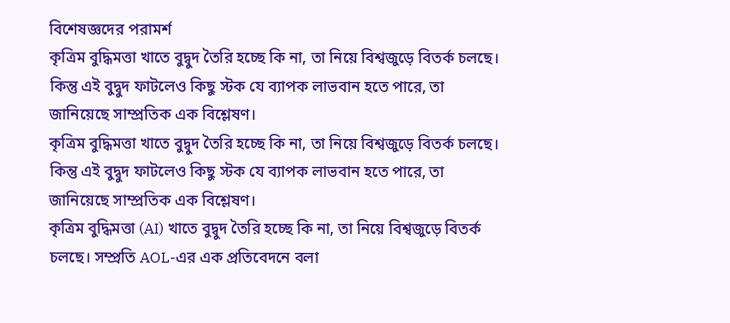বিশেষজ্ঞদের পরামর্শ
কৃত্রিম বুদ্ধিমত্তা খাতে বুদ্বুদ তৈরি হচ্ছে কি না, তা নিয়ে বিশ্বজুড়ে বিতর্ক চলছে। কিন্তু এই বুদ্বুদ ফাটলেও কিছু স্টক যে ব্যাপক লাভবান হতে পারে, তা জানিয়েছে সাম্প্রতিক এক বিশ্লেষণ।
কৃত্রিম বুদ্ধিমত্তা খাতে বুদ্বুদ তৈরি হচ্ছে কি না, তা নিয়ে বিশ্বজুড়ে বিতর্ক চলছে। কিন্তু এই বুদ্বুদ ফাটলেও কিছু স্টক যে ব্যাপক লাভবান হতে পারে, তা জানিয়েছে সাম্প্রতিক এক বিশ্লেষণ।
কৃত্রিম বুদ্ধিমত্তা (AI) খাতে বুদ্বুদ তৈরি হচ্ছে কি না, তা নিয়ে বিশ্বজুড়ে বিতর্ক চলছে। সম্প্রতি AOL-এর এক প্রতিবেদনে বলা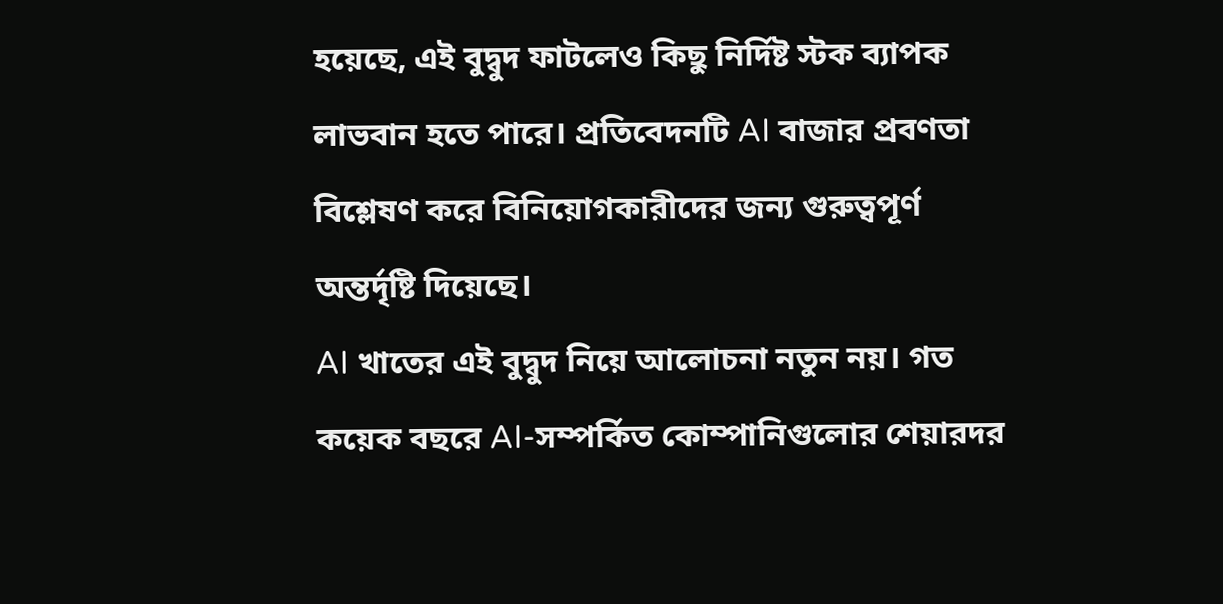হয়েছে, এই বুদ্বুদ ফাটলেও কিছু নির্দিষ্ট স্টক ব্যাপক লাভবান হতে পারে। প্রতিবেদনটি AI বাজার প্রবণতা বিশ্লেষণ করে বিনিয়োগকারীদের জন্য গুরুত্বপূর্ণ অন্তর্দৃষ্টি দিয়েছে।
AI খাতের এই বুদ্বুদ নিয়ে আলোচনা নতুন নয়। গত কয়েক বছরে AI-সম্পর্কিত কোম্পানিগুলোর শেয়ারদর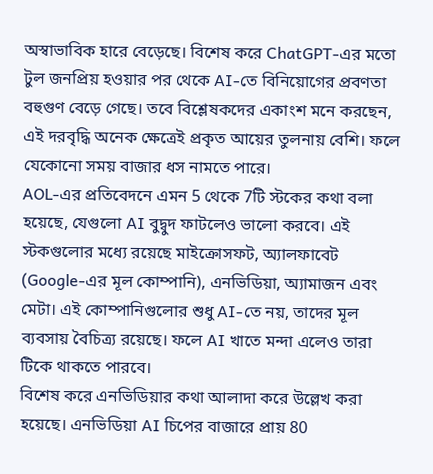অস্বাভাবিক হারে বেড়েছে। বিশেষ করে ChatGPT-এর মতো টুল জনপ্রিয় হওয়ার পর থেকে AI-তে বিনিয়োগের প্রবণতা বহুগুণ বেড়ে গেছে। তবে বিশ্লেষকদের একাংশ মনে করছেন, এই দরবৃদ্ধি অনেক ক্ষেত্রেই প্রকৃত আয়ের তুলনায় বেশি। ফলে যেকোনো সময় বাজার ধস নামতে পারে।
AOL-এর প্রতিবেদনে এমন 5 থেকে 7টি স্টকের কথা বলা হয়েছে, যেগুলো AI বুদ্বুদ ফাটলেও ভালো করবে। এই স্টকগুলোর মধ্যে রয়েছে মাইক্রোসফট, অ্যালফাবেট (Google-এর মূল কোম্পানি), এনভিডিয়া, অ্যামাজন এবং মেটা। এই কোম্পানিগুলোর শুধু AI-তে নয়, তাদের মূল ব্যবসায় বৈচিত্র্য রয়েছে। ফলে AI খাতে মন্দা এলেও তারা টিকে থাকতে পারবে।
বিশেষ করে এনভিডিয়ার কথা আলাদা করে উল্লেখ করা হয়েছে। এনভিডিয়া AI চিপের বাজারে প্রায় 80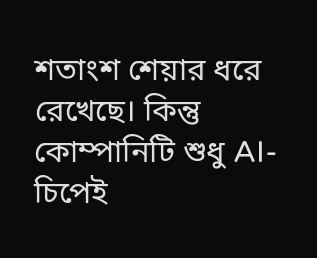শতাংশ শেয়ার ধরে রেখেছে। কিন্তু কোম্পানিটি শুধু AI-চিপেই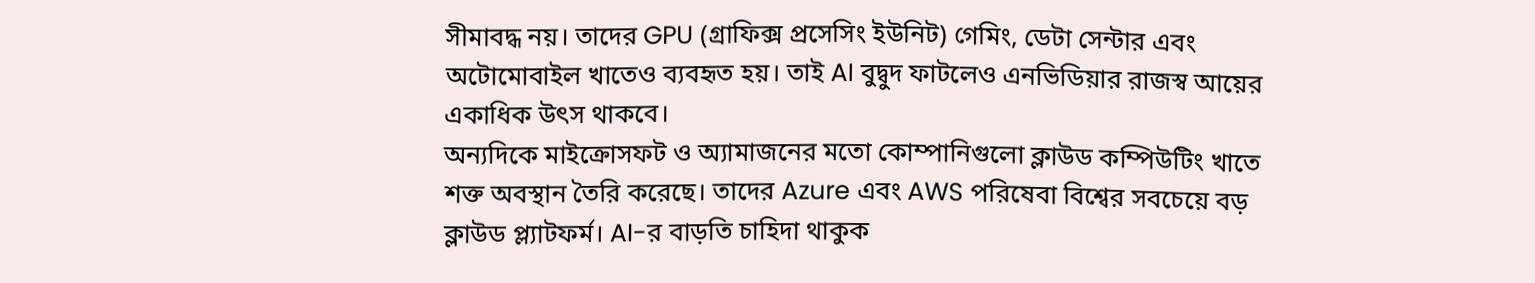সীমাবদ্ধ নয়। তাদের GPU (গ্রাফিক্স প্রসেসিং ইউনিট) গেমিং, ডেটা সেন্টার এবং অটোমোবাইল খাতেও ব্যবহৃত হয়। তাই AI বুদ্বুদ ফাটলেও এনভিডিয়ার রাজস্ব আয়ের একাধিক উৎস থাকবে।
অন্যদিকে মাইক্রোসফট ও অ্যামাজনের মতো কোম্পানিগুলো ক্লাউড কম্পিউটিং খাতে শক্ত অবস্থান তৈরি করেছে। তাদের Azure এবং AWS পরিষেবা বিশ্বের সবচেয়ে বড় ক্লাউড প্ল্যাটফর্ম। AI-র বাড়তি চাহিদা থাকুক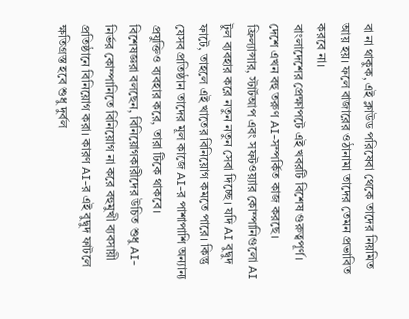বা না থাকুক, এই ক্লাউড পরিষেবা থেকে তাদের নিয়মিত আয় হয়। ফলে বাজারের ওঠানামা তাদের তেমন প্রভাবিত করবে না।
বাংলাদেশের প্রেক্ষাপটে এই খবরটি বিশেষ গুরুত্বপূর্ণ। দেশে এখন বহু তরুণ AI-সম্পর্কিত কাজ করছে। ফ্রিল্যান্সার, স্টার্টআপ এবং সফটওয়্যার কোম্পানিগুলো AI টুল ব্যবহার করে নতুন নতুন সেবা দিচ্ছে। যদি AI বুদ্বুদ ফাটে, তাহলে এই খাতের বিনিয়োগ কমতে পারে। কিন্তু যেসব প্রতিষ্ঠান তাদের মূল কাজে AI-র পাশাপাশি অন্যান্য প্রযুক্তিও ব্যবহার করে, তারা টিকে থাকবে।
বিশেষজ্ঞরা বলছেন, বিনিয়োগকারীদের উচিত শুধু AI-নির্ভর কোম্পানিতে বিনিয়োগ না করে বহুমুখী ব্যবসায়ী প্রতিষ্ঠানে বিনিয়োগ করা। কারণ AI-র এই বুদ্বুদ ফাটলে ক্ষতিগ্রস্ত হবে শুধু দুর্বল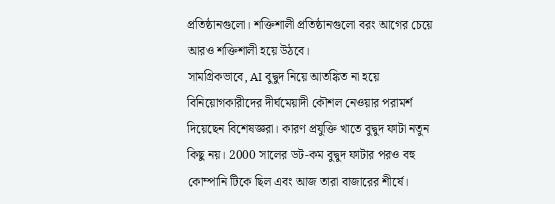প্রতিষ্ঠানগুলো। শক্তিশালী প্রতিষ্ঠানগুলো বরং আগের চেয়ে আরও শক্তিশালী হয়ে উঠবে।
সামগ্রিকভাবে, AI বুদ্বুদ নিয়ে আতঙ্কিত না হয়ে বিনিয়োগকারীদের দীর্ঘমেয়াদী কৌশল নেওয়ার পরামর্শ দিয়েছেন বিশেষজ্ঞরা। কারণ প্রযুক্তি খাতে বুদ্বুদ ফাটা নতুন কিছু নয়। 2000 সালের ডট-কম বুদ্বুদ ফাটার পরও বহু কোম্পানি টিকে ছিল এবং আজ তারা বাজারের শীর্ষে।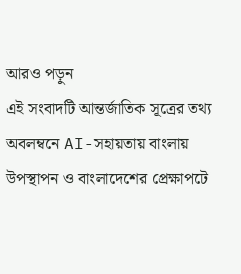আরও পড়ুন
এই সংবাদটি আন্তর্জাতিক সূত্রের তথ্য অবলম্বনে AI-সহায়তায় বাংলায় উপস্থাপন ও বাংলাদেশের প্রেক্ষাপটে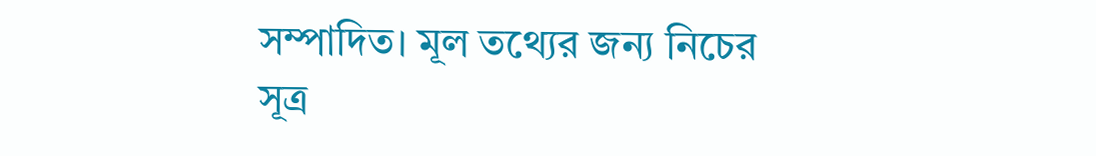সম্পাদিত। মূল তথ্যের জন্য নিচের সূত্র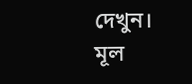দেখুন।
মূল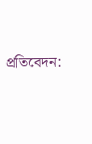প্রতিবেদন: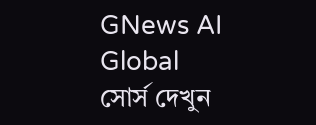GNews AI Global
সোর্স দেখুন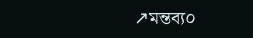↗মন্তব্য০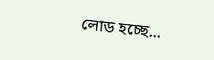লোড হচ্ছে...